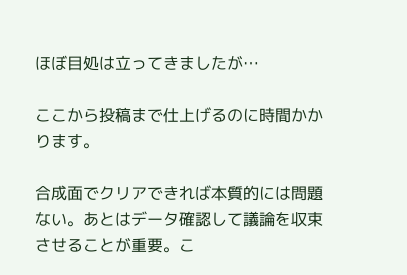ほぼ目処は立ってきましたが…

ここから投稿まで仕上げるのに時間かかります。

合成面でクリアできれば本質的には問題ない。あとはデータ確認して議論を収束させることが重要。こ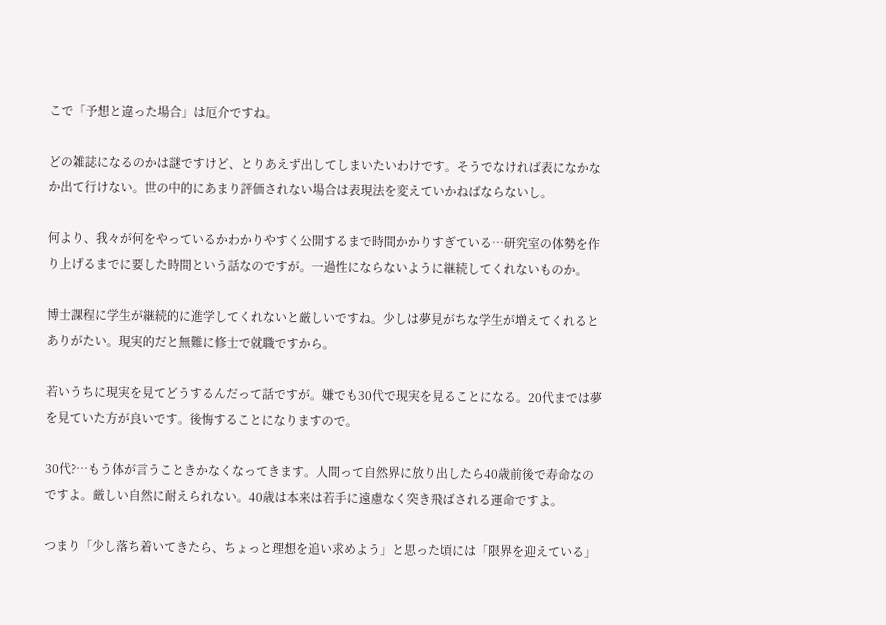こで「予想と違った場合」は厄介ですね。

どの雑誌になるのかは謎ですけど、とりあえず出してしまいたいわけです。そうでなければ表になかなか出て行けない。世の中的にあまり評価されない場合は表現法を変えていかねばならないし。

何より、我々が何をやっているかわかりやすく公開するまで時間かかりすぎている…研究室の体勢を作り上げるまでに要した時間という話なのですが。一過性にならないように継続してくれないものか。

博士課程に学生が継続的に進学してくれないと厳しいですね。少しは夢見がちな学生が増えてくれるとありがたい。現実的だと無難に修士で就職ですから。

若いうちに現実を見てどうするんだって話ですが。嫌でも30代で現実を見ることになる。20代までは夢を見ていた方が良いです。後悔することになりますので。

30代?…もう体が言うこときかなくなってきます。人間って自然界に放り出したら40歳前後で寿命なのですよ。厳しい自然に耐えられない。40歳は本来は若手に遠慮なく突き飛ばされる運命ですよ。

つまり「少し落ち着いてきたら、ちょっと理想を追い求めよう」と思った頃には「限界を迎えている」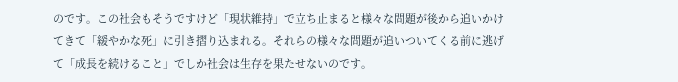のです。この社会もそうですけど「現状維持」で立ち止まると様々な問題が後から追いかけてきて「緩やかな死」に引き摺り込まれる。それらの様々な問題が追いついてくる前に逃げて「成長を続けること」でしか社会は生存を果たせないのです。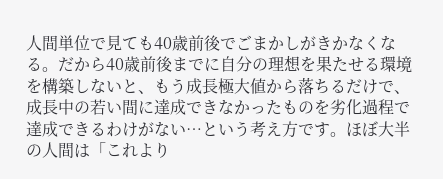人間単位で見ても40歳前後でごまかしがきかなくなる。だから40歳前後までに自分の理想を果たせる環境を構築しないと、もう成長極大値から落ちるだけで、成長中の若い間に達成できなかったものを劣化過程で達成できるわけがない…という考え方です。ほぼ大半の人間は「これより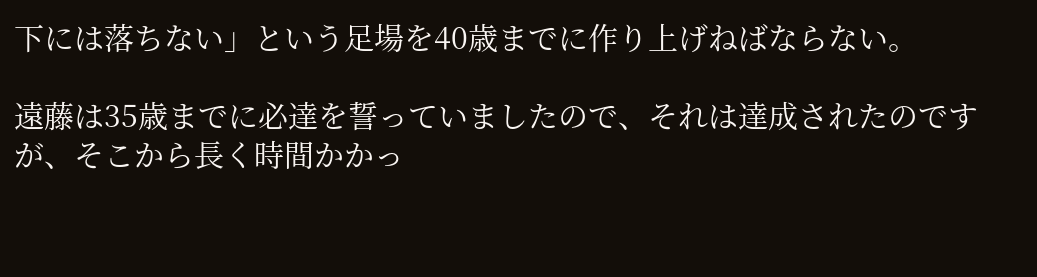下には落ちない」という足場を40歳までに作り上げねばならない。

遠藤は35歳までに必達を誓っていましたので、それは達成されたのですが、そこから長く時間かかっ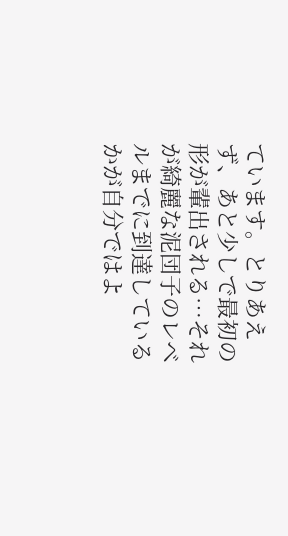ています。とりあえず、あと少しで最初の形が輩出される…それが綺麗な泥団子のレベルまでに到達しているかが自分ではよ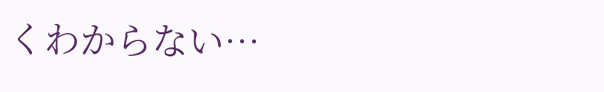くわからない…